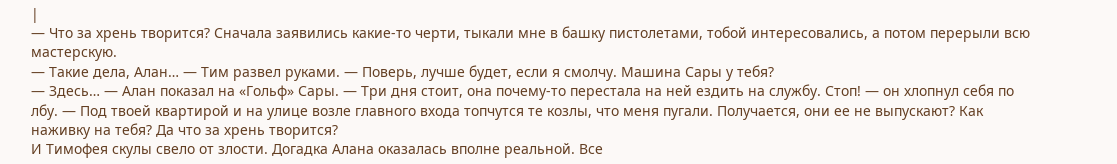|
— Что за хрень творится? Сначала заявились какие-то черти, тыкали мне в башку пистолетами, тобой интересовались, а потом перерыли всю мастерскую.
— Такие дела, Алан… — Тим развел руками. — Поверь, лучше будет, если я смолчу. Машина Сары у тебя?
— Здесь… — Алан показал на «Гольф» Сары. — Три дня стоит, она почему-то перестала на ней ездить на службу. Стоп! — он хлопнул себя по лбу. — Под твоей квартирой и на улице возле главного входа топчутся те козлы, что меня пугали. Получается, они ее не выпускают? Как наживку на тебя? Да что за хрень творится?
И Тимофея скулы свело от злости. Догадка Алана оказалась вполне реальной. Все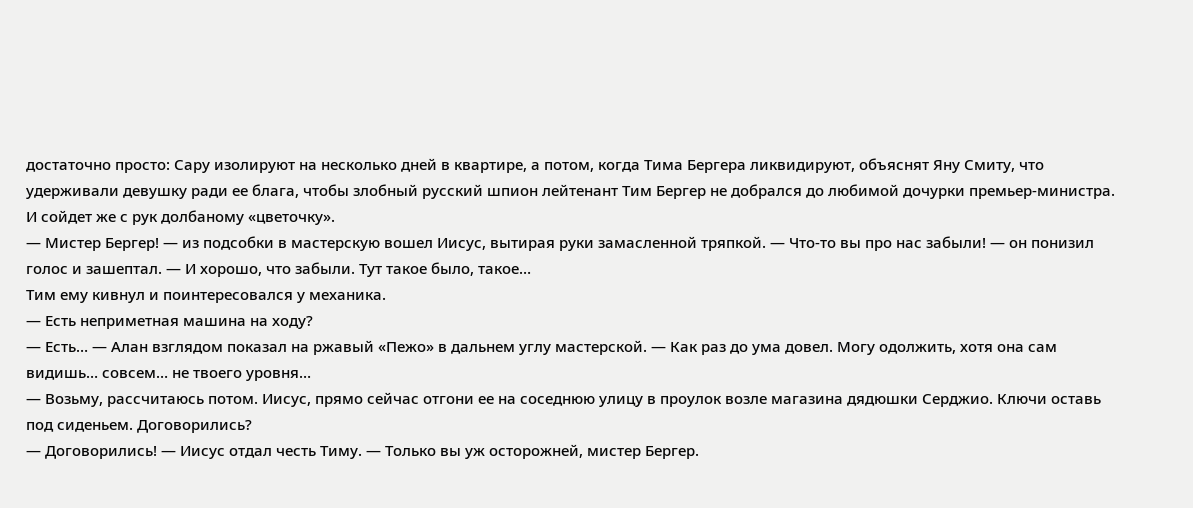достаточно просто: Сару изолируют на несколько дней в квартире, а потом, когда Тима Бергера ликвидируют, объяснят Яну Смиту, что удерживали девушку ради ее блага, чтобы злобный русский шпион лейтенант Тим Бергер не добрался до любимой дочурки премьер-министра. И сойдет же с рук долбаному «цветочку».
— Мистер Бергер! — из подсобки в мастерскую вошел Иисус, вытирая руки замасленной тряпкой. — Что-то вы про нас забыли! — он понизил голос и зашептал. — И хорошо, что забыли. Тут такое было, такое…
Тим ему кивнул и поинтересовался у механика.
— Есть неприметная машина на ходу?
— Есть… — Алан взглядом показал на ржавый «Пежо» в дальнем углу мастерской. — Как раз до ума довел. Могу одолжить, хотя она сам видишь… совсем… не твоего уровня…
— Возьму, рассчитаюсь потом. Иисус, прямо сейчас отгони ее на соседнюю улицу в проулок возле магазина дядюшки Серджио. Ключи оставь под сиденьем. Договорились?
— Договорились! — Иисус отдал честь Тиму. — Только вы уж осторожней, мистер Бергер.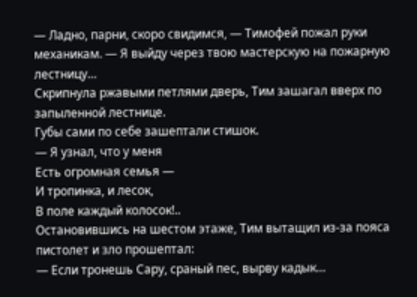— Ладно, парни, скоро свидимся, — Тимофей пожал руки механикам. — Я выйду через твою мастерскую на пожарную лестницу…
Скрипнула ржавыми петлями дверь, Тим зашагал вверх по запыленной лестнице.
Губы сами по себе зашептали стишок.
— Я узнал, что у меня
Есть огромная семья —
И тропинка, и лесок,
В поле каждый колосок!..
Остановившись на шестом этаже, Тим вытащил из-за пояса пистолет и зло прошептал:
— Если тронешь Сару, сраный пес, вырву кадык…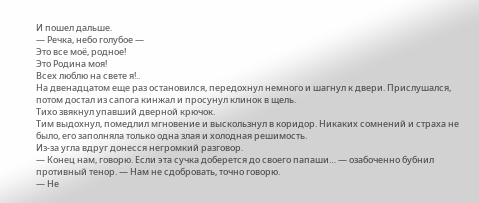И пошел дальше.
— Речка, небо голубое —
Это все моё, родное!
Это Родина моя!
Всех люблю на свете я!..
На двенадцатом еще раз остановился, передохнул немного и шагнул к двери. Прислушался, потом достал из сапога кинжал и просунул клинок в щель.
Тихо звякнул упавший дверной крючок.
Тим выдохнул, помедлил мгновение и выскользнул в коридор. Никаких сомнений и страха не было, его заполняла только одна злая и холодная решимость.
Из-за угла вдруг донесся негромкий разговор.
— Конец нам, говорю. Если эта сучка доберется до своего папаши… — озабоченно бубнил противный тенор. — Нам не сдобровать, точно говорю.
— Не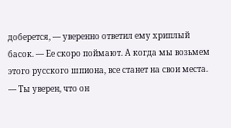доберется, — уверенно ответил ему хриплый басок. — Ее скоро поймают. А когда мы возьмем этого русского шпиона, все станет на свои места.
— Ты уверен, что он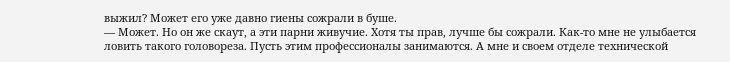выжил? Может его уже давно гиены сожрали в буше.
— Может. Но он же скаут, а эти парни живучие. Хотя ты прав, лучше бы сожрали. Как-то мне не улыбается ловить такого головореза. Пусть этим профессионалы занимаются. А мне и своем отделе технической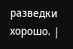разведки хорошо. |